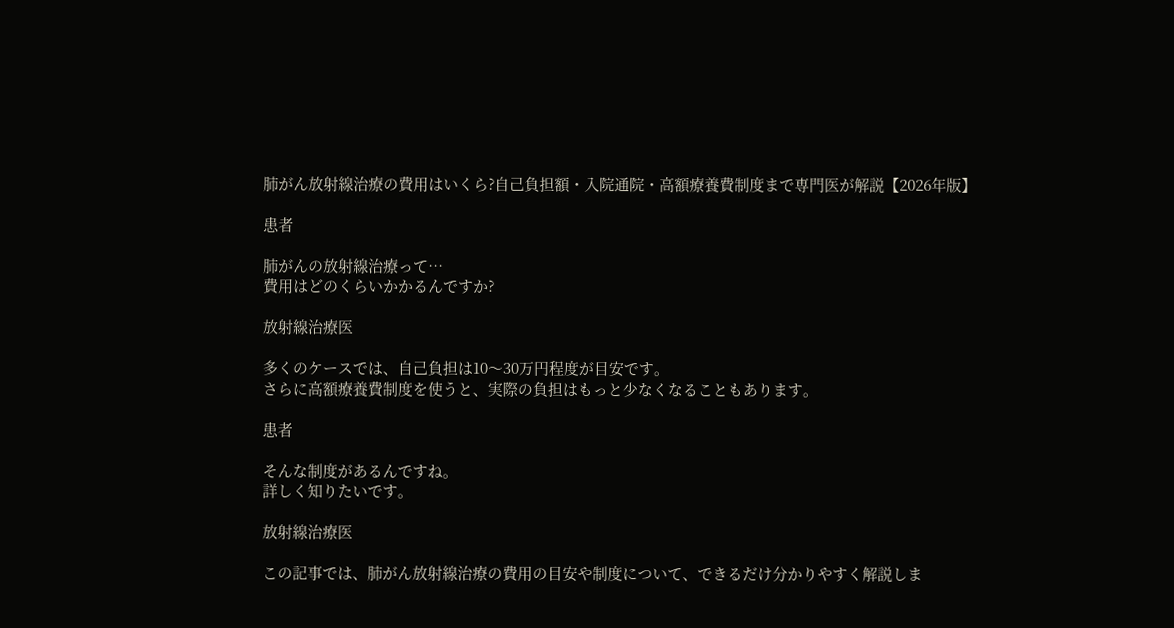肺がん放射線治療の費用はいくら?自己負担額・入院通院・高額療養費制度まで専門医が解説【2026年版】

患者

肺がんの放射線治療って…
費用はどのくらいかかるんですか?

放射線治療医

多くのケースでは、自己負担は10〜30万円程度が目安です。
さらに高額療養費制度を使うと、実際の負担はもっと少なくなることもあります。

患者

そんな制度があるんですね。
詳しく知りたいです。

放射線治療医

この記事では、肺がん放射線治療の費用の目安や制度について、できるだけ分かりやすく解説しま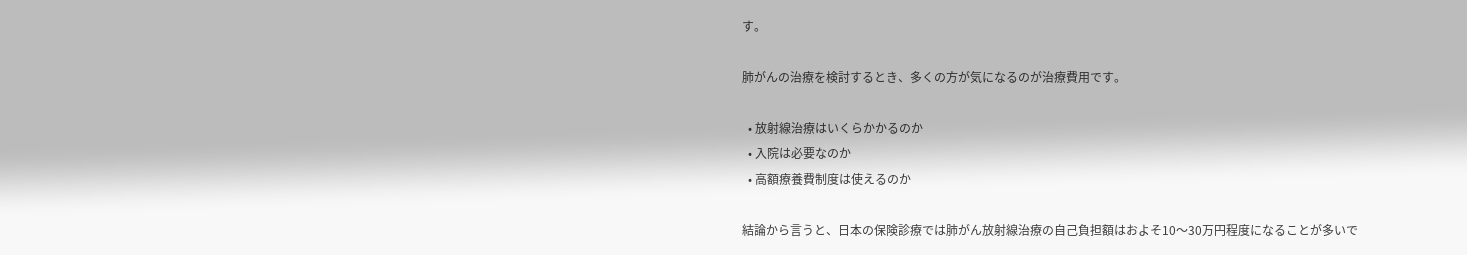す。

肺がんの治療を検討するとき、多くの方が気になるのが治療費用です。

  • 放射線治療はいくらかかるのか
  • 入院は必要なのか
  • 高額療養費制度は使えるのか

結論から言うと、日本の保険診療では肺がん放射線治療の自己負担額はおよそ10〜30万円程度になることが多いで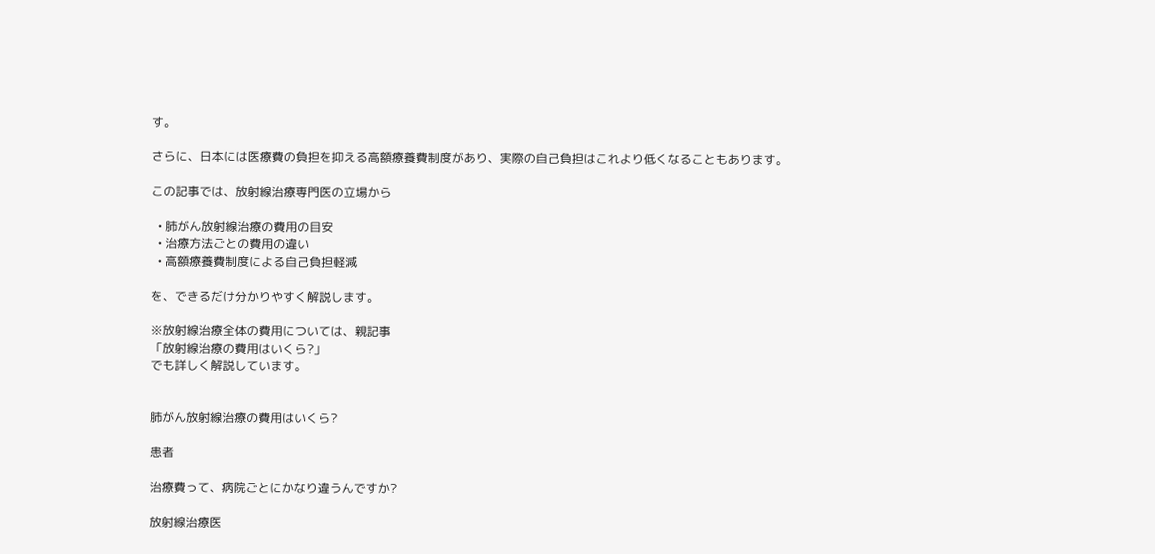す。

さらに、日本には医療費の負担を抑える高額療養費制度があり、実際の自己負担はこれより低くなることもあります。

この記事では、放射線治療専門医の立場から

  • 肺がん放射線治療の費用の目安
  • 治療方法ごとの費用の違い
  • 高額療養費制度による自己負担軽減

を、できるだけ分かりやすく解説します。

※放射線治療全体の費用については、親記事
「放射線治療の費用はいくら?」
でも詳しく解説しています。


肺がん放射線治療の費用はいくら?

患者

治療費って、病院ごとにかなり違うんですか?

放射線治療医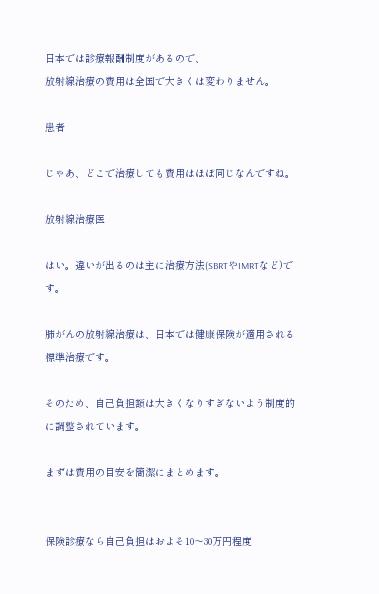日本では診療報酬制度があるので、
放射線治療の費用は全国で大きくは変わりません。

患者

じゃあ、どこで治療しても費用はほぼ同じなんですね。

放射線治療医

はい。違いが出るのは主に治療方法(SBRTやIMRTなど)です。

肺がんの放射線治療は、日本では健康保険が適用される標準治療です。

そのため、自己負担額は大きくなりすぎないよう制度的に調整されています。

まずは費用の目安を簡潔にまとめます。


保険診療なら自己負担はおよそ10〜30万円程度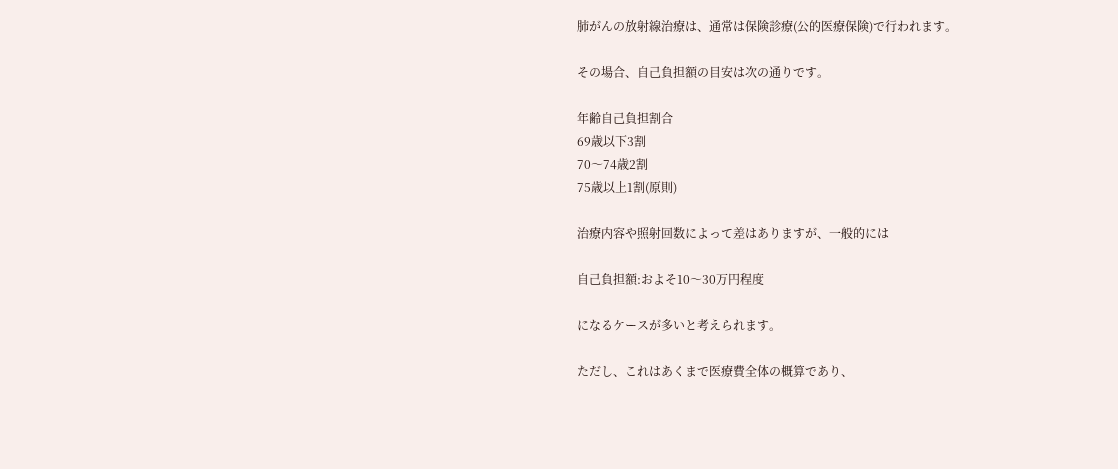肺がんの放射線治療は、通常は保険診療(公的医療保険)で行われます。

その場合、自己負担額の目安は次の通りです。

年齢自己負担割合
69歳以下3割
70〜74歳2割
75歳以上1割(原則)

治療内容や照射回数によって差はありますが、一般的には

自己負担額:およそ10〜30万円程度

になるケースが多いと考えられます。

ただし、これはあくまで医療費全体の概算であり、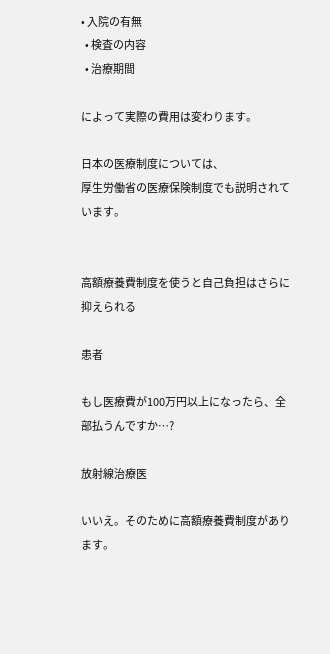• 入院の有無
  • 検査の内容
  • 治療期間

によって実際の費用は変わります。

日本の医療制度については、
厚生労働省の医療保険制度でも説明されています。


高額療養費制度を使うと自己負担はさらに抑えられる

患者

もし医療費が100万円以上になったら、全部払うんですか…?

放射線治療医

いいえ。そのために高額療養費制度があります。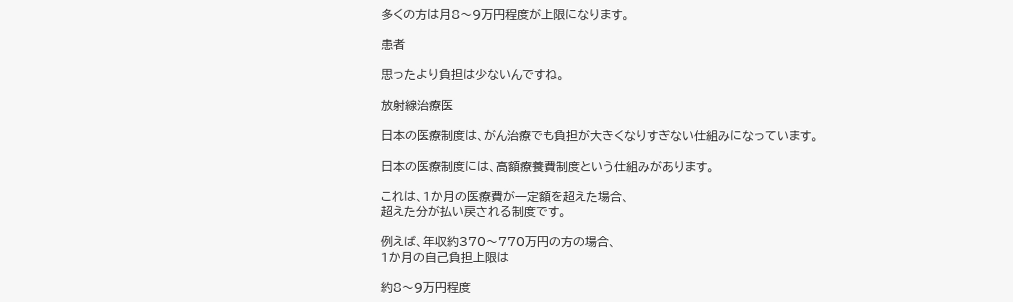多くの方は月8〜9万円程度が上限になります。

患者

思ったより負担は少ないんですね。

放射線治療医

日本の医療制度は、がん治療でも負担が大きくなりすぎない仕組みになっています。

日本の医療制度には、高額療養費制度という仕組みがあります。

これは、1か月の医療費が一定額を超えた場合、
超えた分が払い戻される制度です。

例えば、年収約370〜770万円の方の場合、
1か月の自己負担上限は

約8〜9万円程度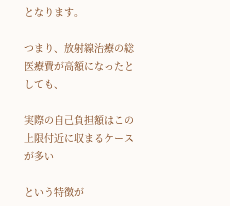となります。

つまり、放射線治療の総医療費が高額になったとしても、

実際の自己負担額はこの上限付近に収まるケースが多い

という特徴が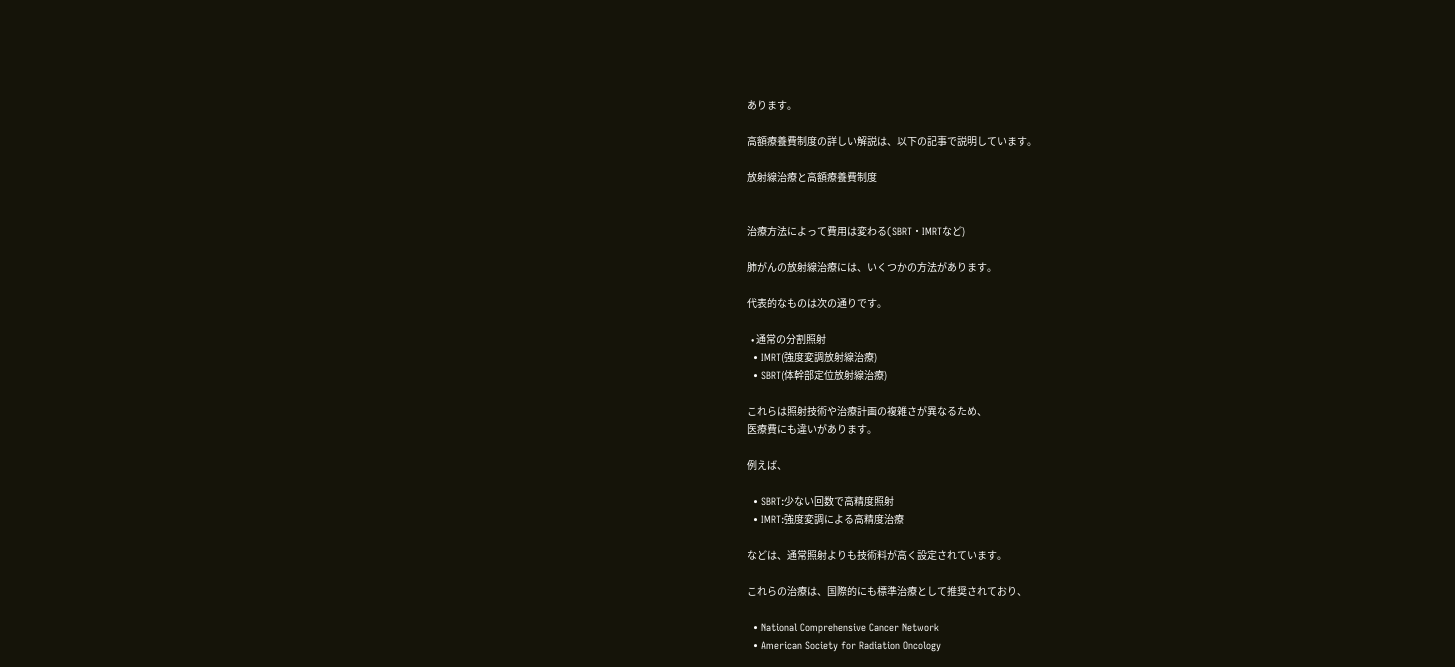あります。

高額療養費制度の詳しい解説は、以下の記事で説明しています。

放射線治療と高額療養費制度


治療方法によって費用は変わる(SBRT・IMRTなど)

肺がんの放射線治療には、いくつかの方法があります。

代表的なものは次の通りです。

  • 通常の分割照射
  • IMRT(強度変調放射線治療)
  • SBRT(体幹部定位放射線治療)

これらは照射技術や治療計画の複雑さが異なるため、
医療費にも違いがあります。

例えば、

  • SBRT:少ない回数で高精度照射
  • IMRT:強度変調による高精度治療

などは、通常照射よりも技術料が高く設定されています。

これらの治療は、国際的にも標準治療として推奨されており、

  • National Comprehensive Cancer Network
  • American Society for Radiation Oncology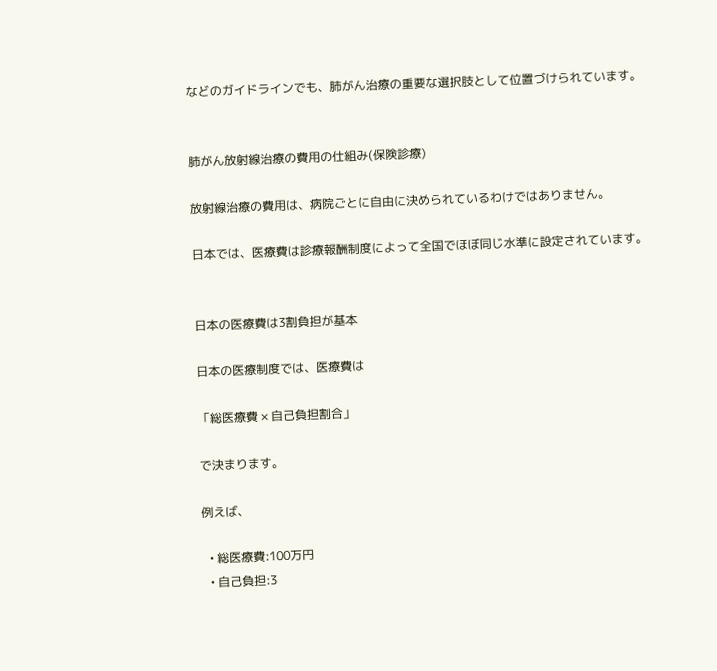などのガイドラインでも、肺がん治療の重要な選択肢として位置づけられています。


肺がん放射線治療の費用の仕組み(保険診療)

放射線治療の費用は、病院ごとに自由に決められているわけではありません。

日本では、医療費は診療報酬制度によって全国でほぼ同じ水準に設定されています。


日本の医療費は3割負担が基本

日本の医療制度では、医療費は

「総医療費 × 自己負担割合」

で決まります。

例えば、

  • 総医療費:100万円
  • 自己負担:3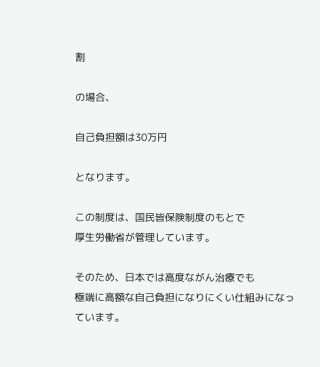割

の場合、

自己負担額は30万円

となります。

この制度は、国民皆保険制度のもとで
厚生労働省が管理しています。

そのため、日本では高度ながん治療でも
極端に高額な自己負担になりにくい仕組みになっています。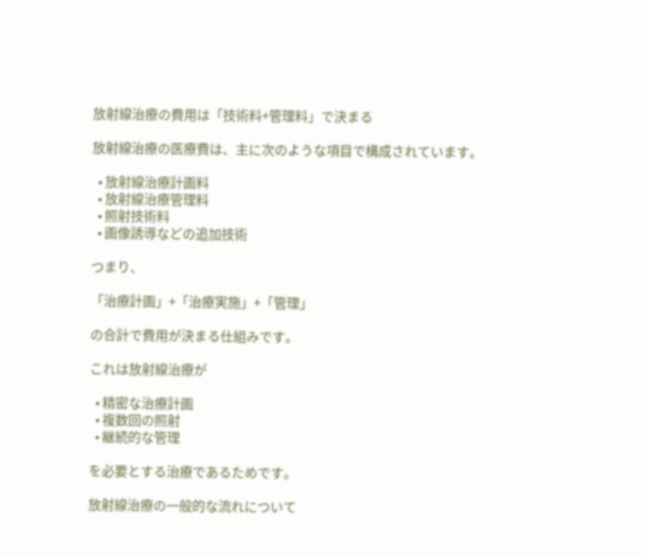放射線治療の費用は「技術料+管理料」で決まる

放射線治療の医療費は、主に次のような項目で構成されています。

  • 放射線治療計画料
  • 放射線治療管理料
  • 照射技術料
  • 画像誘導などの追加技術

つまり、

「治療計画」+「治療実施」+「管理」

の合計で費用が決まる仕組みです。

これは放射線治療が

  • 精密な治療計画
  • 複数回の照射
  • 継続的な管理

を必要とする治療であるためです。

放射線治療の一般的な流れについて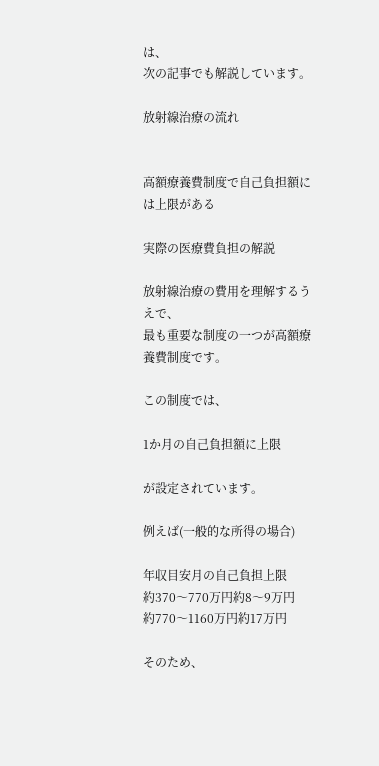は、
次の記事でも解説しています。

放射線治療の流れ


高額療養費制度で自己負担額には上限がある

実際の医療費負担の解説

放射線治療の費用を理解するうえで、
最も重要な制度の一つが高額療養費制度です。

この制度では、

1か月の自己負担額に上限

が設定されています。

例えば(一般的な所得の場合)

年収目安月の自己負担上限
約370〜770万円約8〜9万円
約770〜1160万円約17万円

そのため、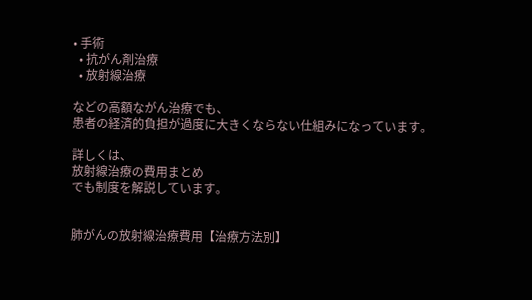• 手術
  • 抗がん剤治療
  • 放射線治療

などの高額ながん治療でも、
患者の経済的負担が過度に大きくならない仕組みになっています。

詳しくは、
放射線治療の費用まとめ
でも制度を解説しています。


肺がんの放射線治療費用【治療方法別】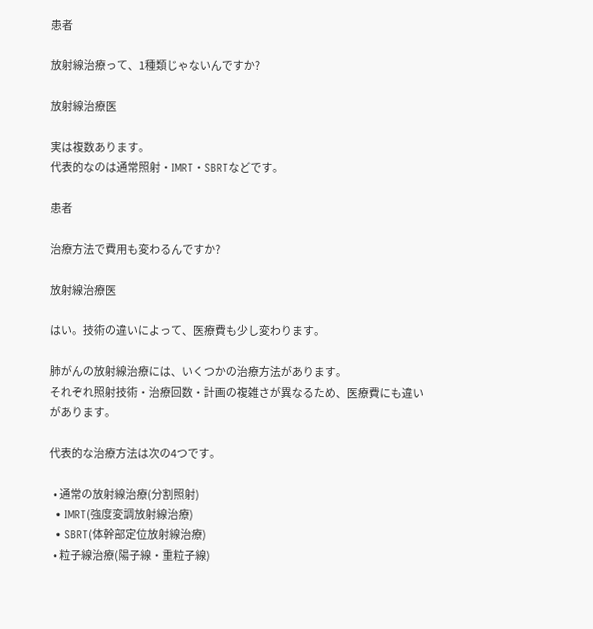患者

放射線治療って、1種類じゃないんですか?

放射線治療医

実は複数あります。
代表的なのは通常照射・IMRT・SBRTなどです。

患者

治療方法で費用も変わるんですか?

放射線治療医

はい。技術の違いによって、医療費も少し変わります。

肺がんの放射線治療には、いくつかの治療方法があります。
それぞれ照射技術・治療回数・計画の複雑さが異なるため、医療費にも違いがあります。

代表的な治療方法は次の4つです。

  • 通常の放射線治療(分割照射)
  • IMRT(強度変調放射線治療)
  • SBRT(体幹部定位放射線治療)
  • 粒子線治療(陽子線・重粒子線)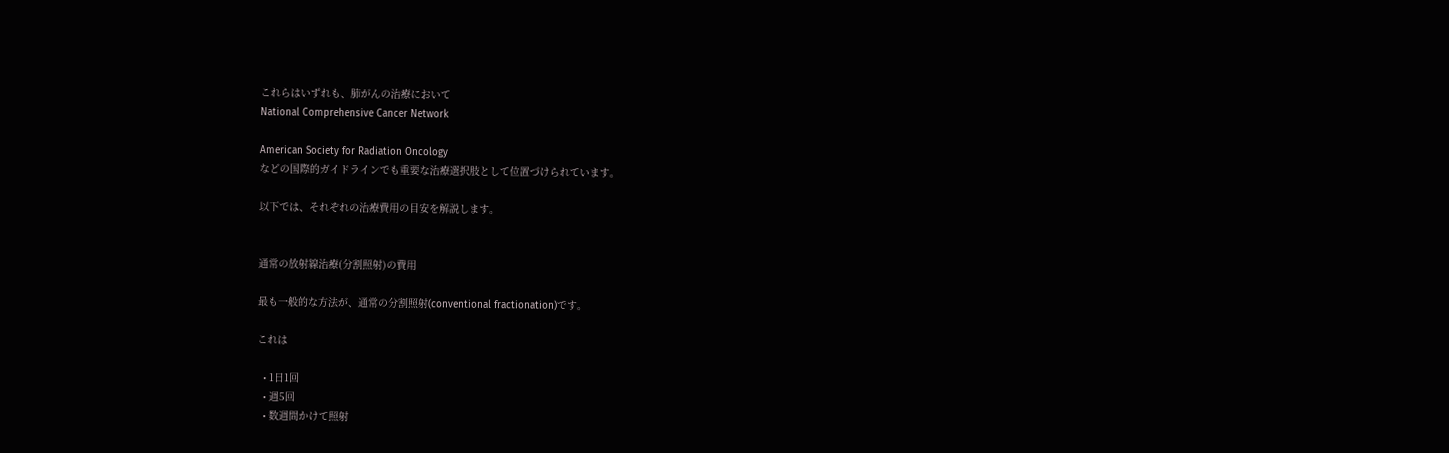これらはいずれも、肺がんの治療において
National Comprehensive Cancer Network

American Society for Radiation Oncology
などの国際的ガイドラインでも重要な治療選択肢として位置づけられています。

以下では、それぞれの治療費用の目安を解説します。


通常の放射線治療(分割照射)の費用

最も一般的な方法が、通常の分割照射(conventional fractionation)です。

これは

  • 1日1回
  • 週5回
  • 数週間かけて照射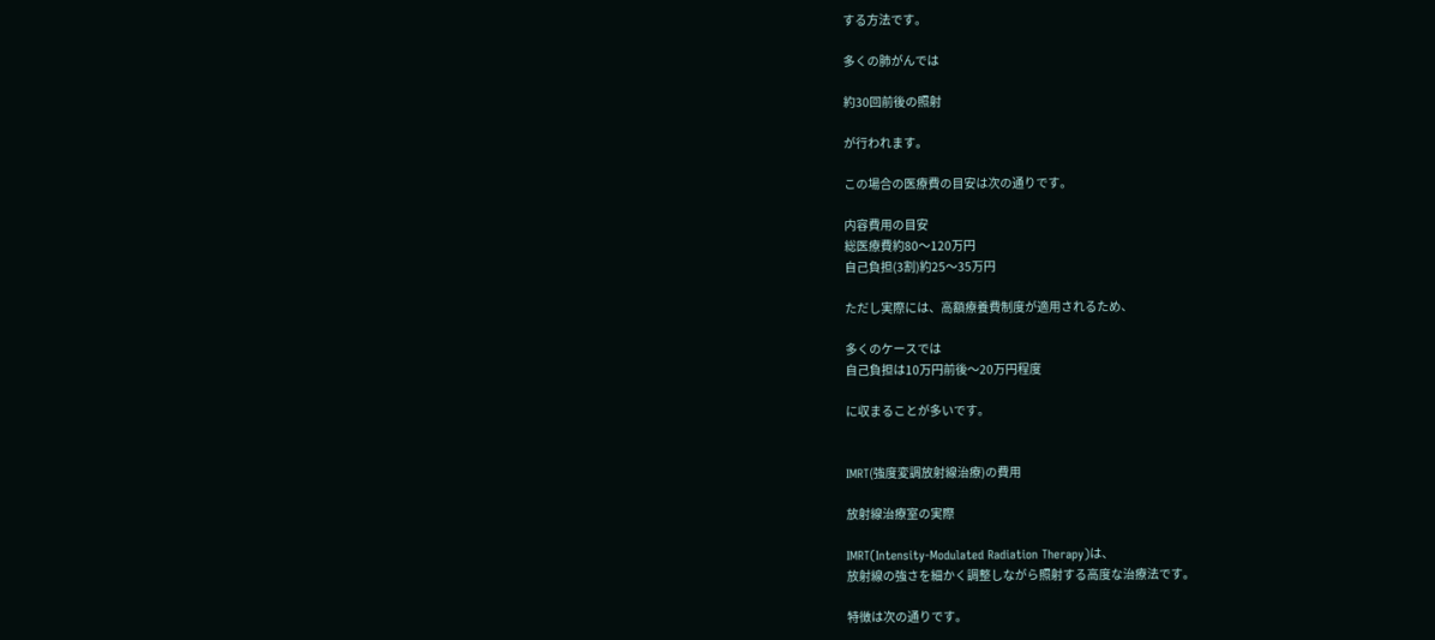する方法です。

多くの肺がんでは

約30回前後の照射

が行われます。

この場合の医療費の目安は次の通りです。

内容費用の目安
総医療費約80〜120万円
自己負担(3割)約25〜35万円

ただし実際には、高額療養費制度が適用されるため、

多くのケースでは
自己負担は10万円前後〜20万円程度

に収まることが多いです。


IMRT(強度変調放射線治療)の費用

放射線治療室の実際

IMRT(Intensity-Modulated Radiation Therapy)は、
放射線の強さを細かく調整しながら照射する高度な治療法です。

特徴は次の通りです。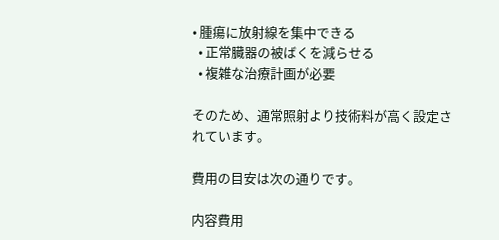• 腫瘍に放射線を集中できる
  • 正常臓器の被ばくを減らせる
  • 複雑な治療計画が必要

そのため、通常照射より技術料が高く設定されています。

費用の目安は次の通りです。

内容費用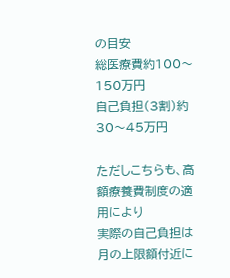の目安
総医療費約100〜150万円
自己負担(3割)約30〜45万円

ただしこちらも、高額療養費制度の適用により
実際の自己負担は月の上限額付近に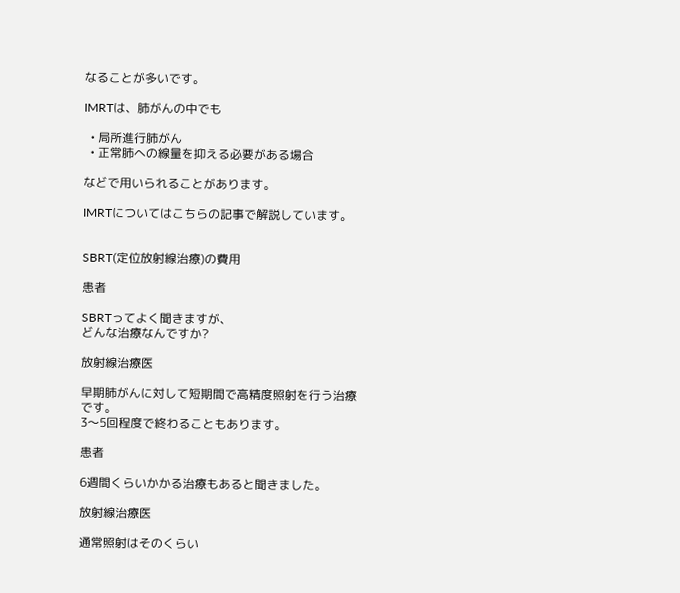なることが多いです。

IMRTは、肺がんの中でも

  • 局所進行肺がん
  • 正常肺への線量を抑える必要がある場合

などで用いられることがあります。

IMRTについてはこちらの記事で解説しています。


SBRT(定位放射線治療)の費用

患者

SBRTってよく聞きますが、
どんな治療なんですか?

放射線治療医

早期肺がんに対して短期間で高精度照射を行う治療です。
3〜5回程度で終わることもあります。

患者

6週間くらいかかる治療もあると聞きました。

放射線治療医

通常照射はそのくらい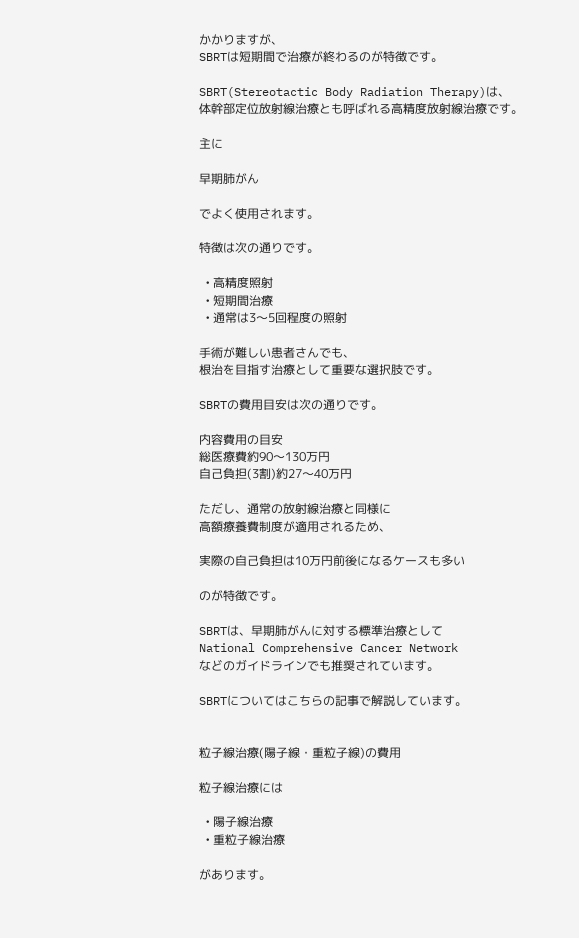かかりますが、
SBRTは短期間で治療が終わるのが特徴です。

SBRT(Stereotactic Body Radiation Therapy)は、
体幹部定位放射線治療とも呼ばれる高精度放射線治療です。

主に

早期肺がん

でよく使用されます。

特徴は次の通りです。

  • 高精度照射
  • 短期間治療
  • 通常は3〜5回程度の照射

手術が難しい患者さんでも、
根治を目指す治療として重要な選択肢です。

SBRTの費用目安は次の通りです。

内容費用の目安
総医療費約90〜130万円
自己負担(3割)約27〜40万円

ただし、通常の放射線治療と同様に
高額療養費制度が適用されるため、

実際の自己負担は10万円前後になるケースも多い

のが特徴です。

SBRTは、早期肺がんに対する標準治療として
National Comprehensive Cancer Network
などのガイドラインでも推奨されています。

SBRTについてはこちらの記事で解説しています。


粒子線治療(陽子線・重粒子線)の費用

粒子線治療には

  • 陽子線治療
  • 重粒子線治療

があります。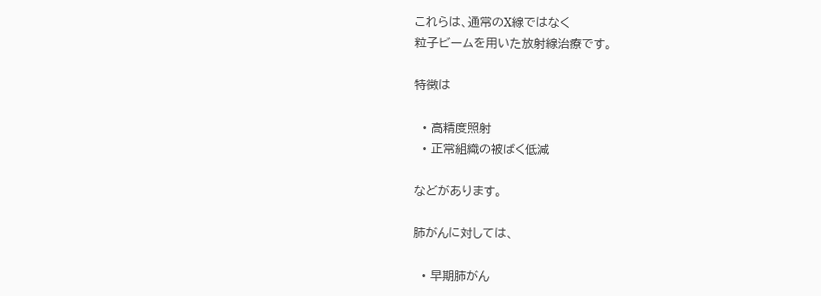これらは、通常のX線ではなく
粒子ビームを用いた放射線治療です。

特徴は

  • 高精度照射
  • 正常組織の被ばく低減

などがあります。

肺がんに対しては、

  • 早期肺がん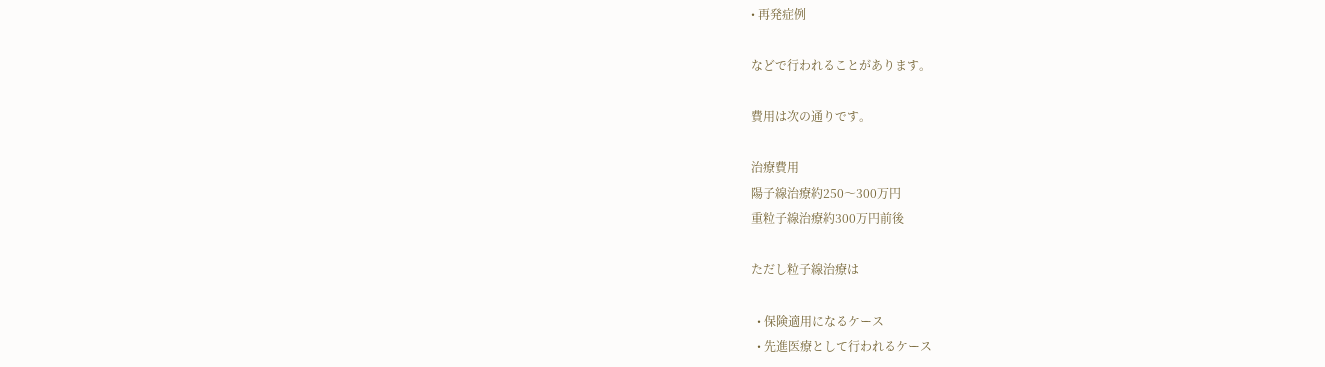• 再発症例

などで行われることがあります。

費用は次の通りです。

治療費用
陽子線治療約250〜300万円
重粒子線治療約300万円前後

ただし粒子線治療は

  • 保険適用になるケース
  • 先進医療として行われるケース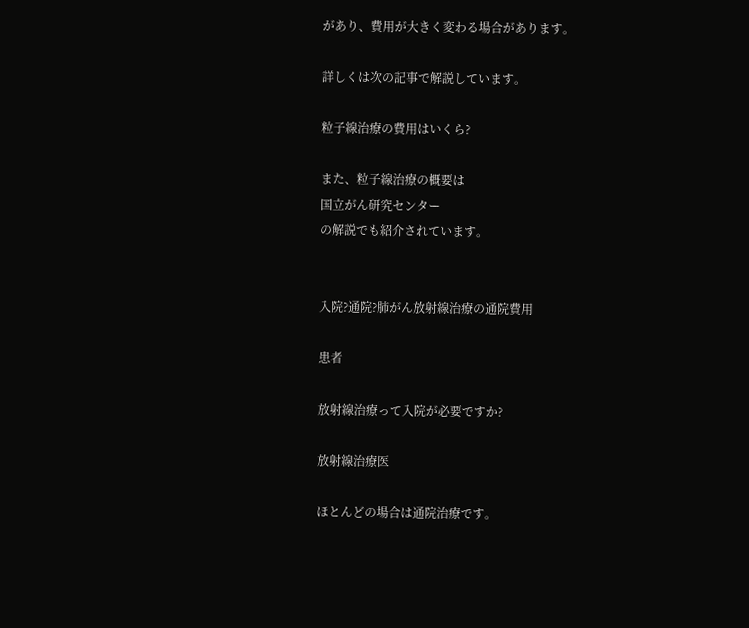があり、費用が大きく変わる場合があります。

詳しくは次の記事で解説しています。

粒子線治療の費用はいくら?

また、粒子線治療の概要は
国立がん研究センター
の解説でも紹介されています。


入院?通院?肺がん放射線治療の通院費用

患者

放射線治療って入院が必要ですか?

放射線治療医

ほとんどの場合は通院治療です。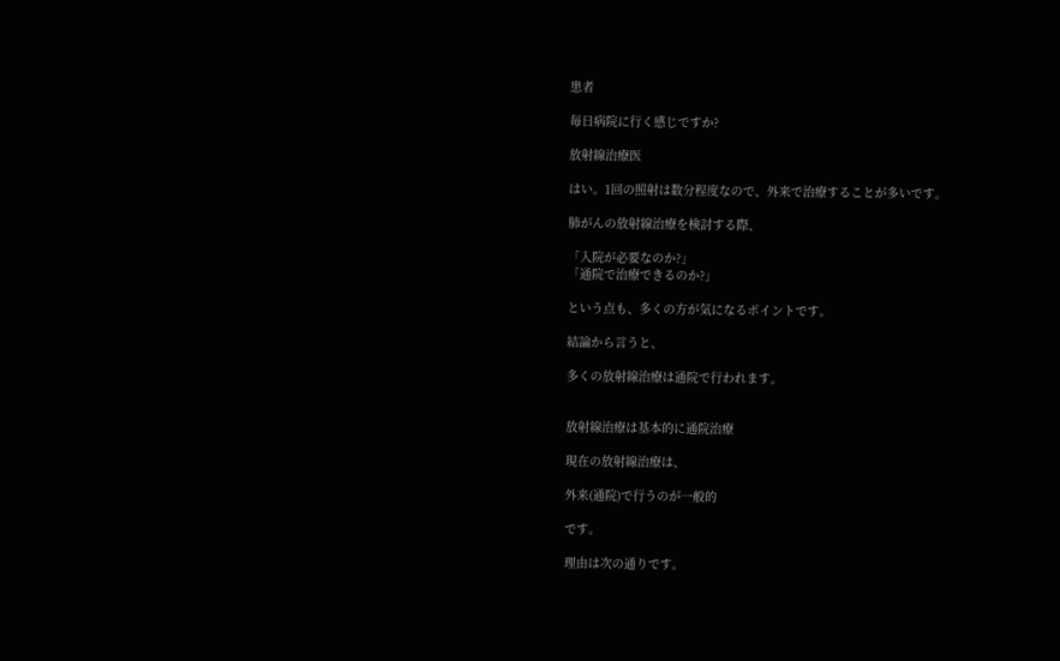患者

毎日病院に行く感じですか?

放射線治療医

はい。1回の照射は数分程度なので、外来で治療することが多いです。

肺がんの放射線治療を検討する際、

「入院が必要なのか?」
「通院で治療できるのか?」

という点も、多くの方が気になるポイントです。

結論から言うと、

多くの放射線治療は通院で行われます。


放射線治療は基本的に通院治療

現在の放射線治療は、

外来(通院)で行うのが一般的

です。

理由は次の通りです。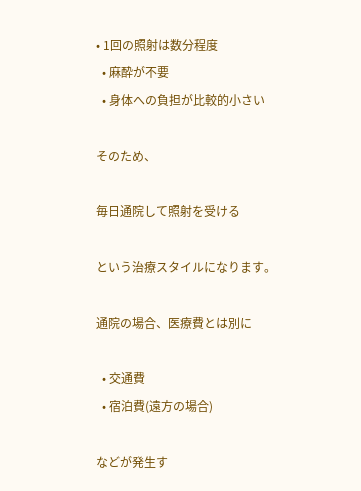• 1回の照射は数分程度
  • 麻酔が不要
  • 身体への負担が比較的小さい

そのため、

毎日通院して照射を受ける

という治療スタイルになります。

通院の場合、医療費とは別に

  • 交通費
  • 宿泊費(遠方の場合)

などが発生す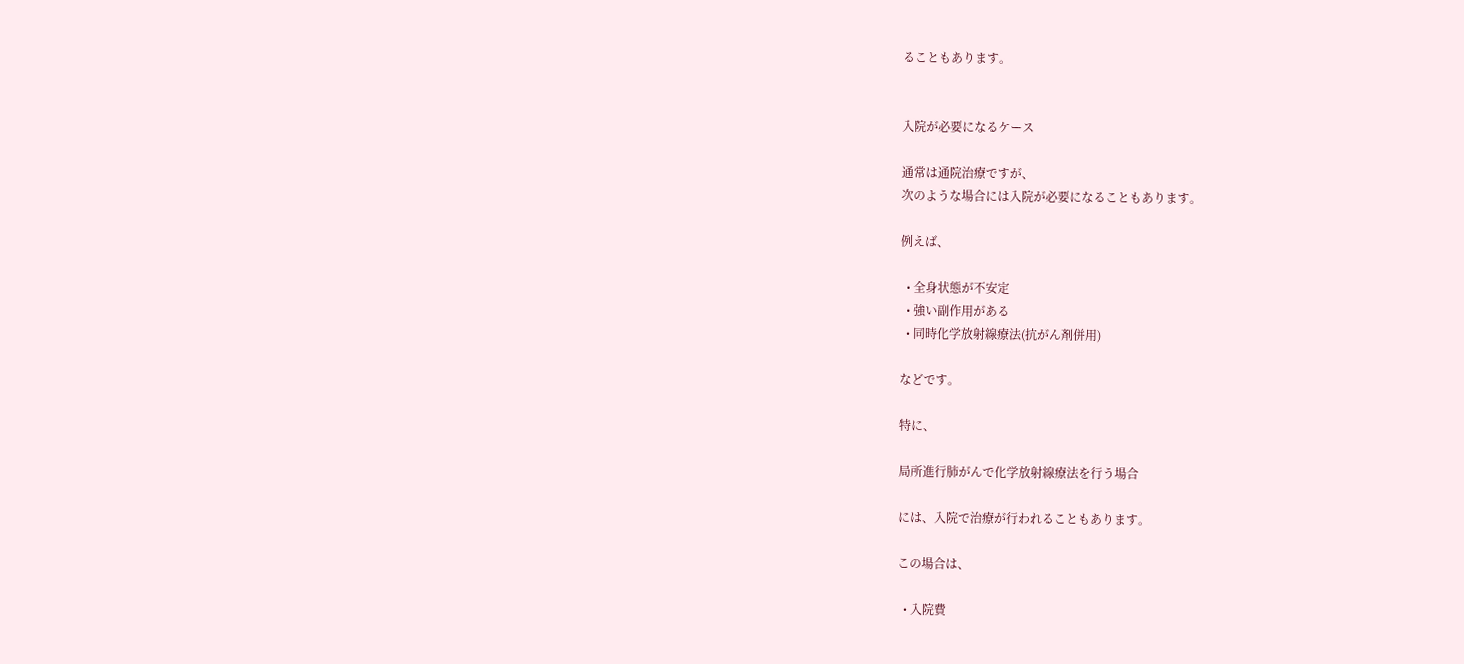ることもあります。


入院が必要になるケース

通常は通院治療ですが、
次のような場合には入院が必要になることもあります。

例えば、

  • 全身状態が不安定
  • 強い副作用がある
  • 同時化学放射線療法(抗がん剤併用)

などです。

特に、

局所進行肺がんで化学放射線療法を行う場合

には、入院で治療が行われることもあります。

この場合は、

  • 入院費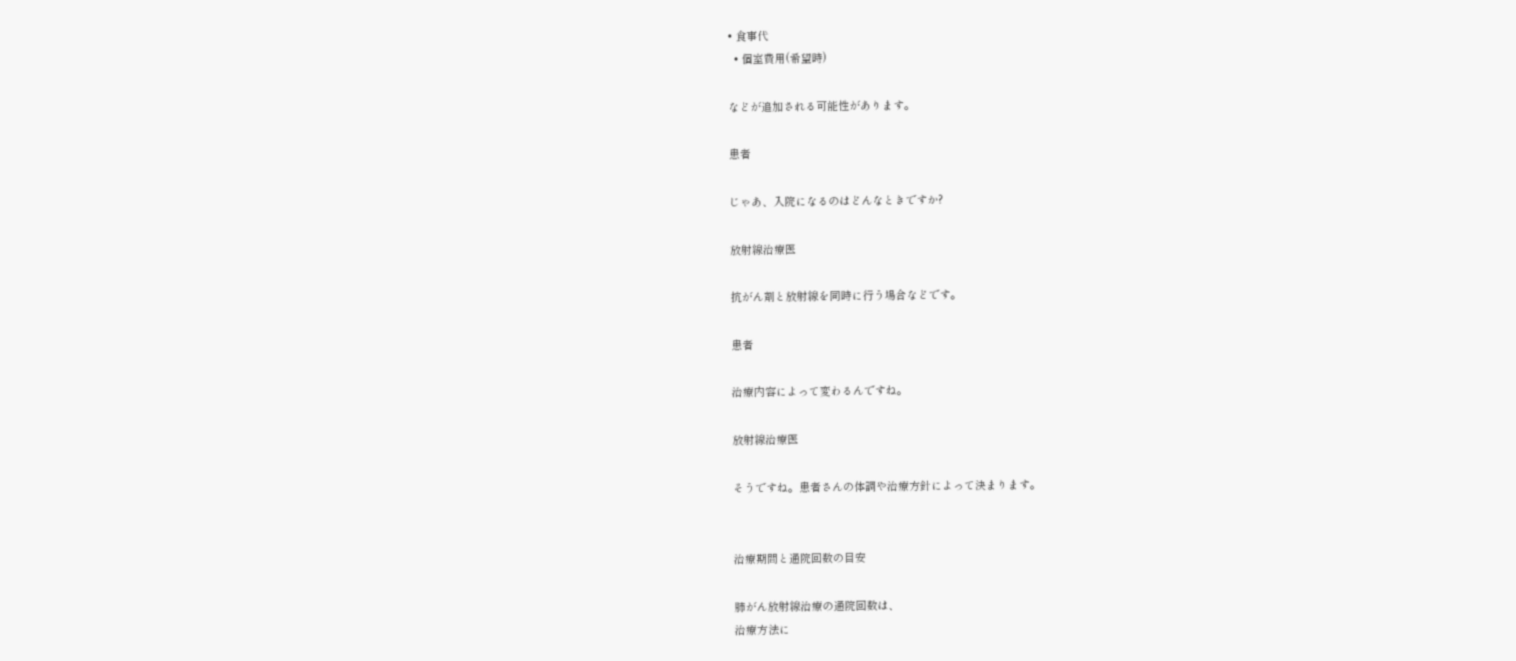• 食事代
  • 個室費用(希望時)

などが追加される可能性があります。

患者

じゃあ、入院になるのはどんなときですか?

放射線治療医

抗がん剤と放射線を同時に行う場合などです。

患者

治療内容によって変わるんですね。

放射線治療医

そうですね。患者さんの体調や治療方針によって決まります。


治療期間と通院回数の目安

肺がん放射線治療の通院回数は、
治療方法に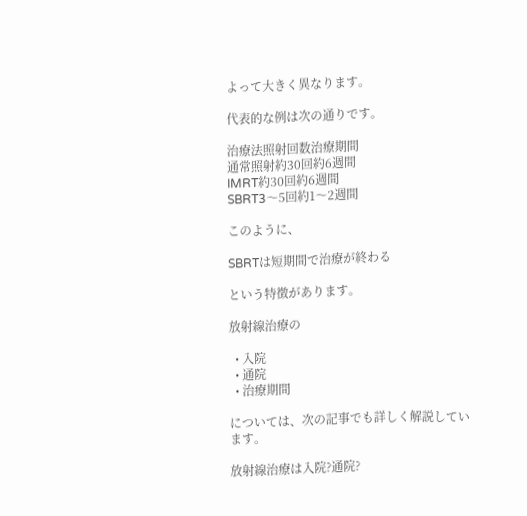よって大きく異なります。

代表的な例は次の通りです。

治療法照射回数治療期間
通常照射約30回約6週間
IMRT約30回約6週間
SBRT3〜5回約1〜2週間

このように、

SBRTは短期間で治療が終わる

という特徴があります。

放射線治療の

  • 入院
  • 通院
  • 治療期間

については、次の記事でも詳しく解説しています。

放射線治療は入院?通院?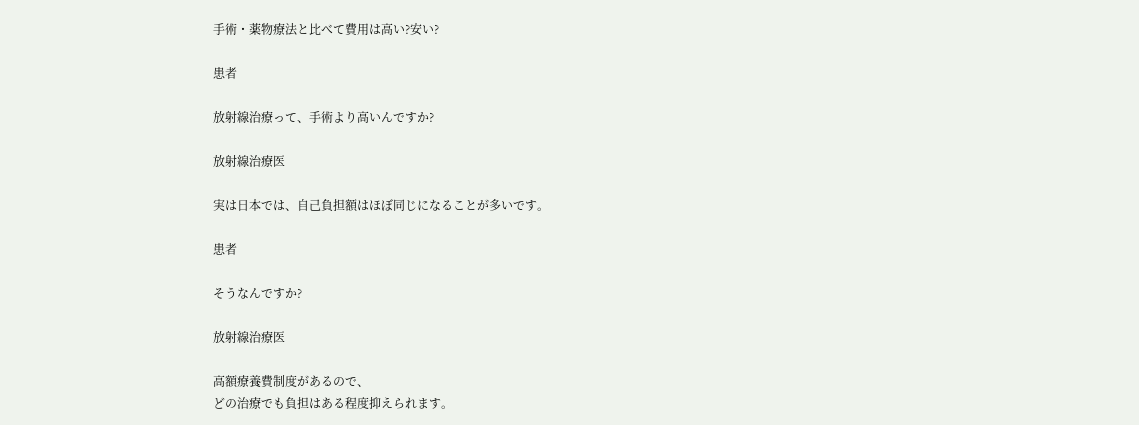手術・薬物療法と比べて費用は高い?安い?

患者

放射線治療って、手術より高いんですか?

放射線治療医

実は日本では、自己負担額はほぼ同じになることが多いです。

患者

そうなんですか?

放射線治療医

高額療養費制度があるので、
どの治療でも負担はある程度抑えられます。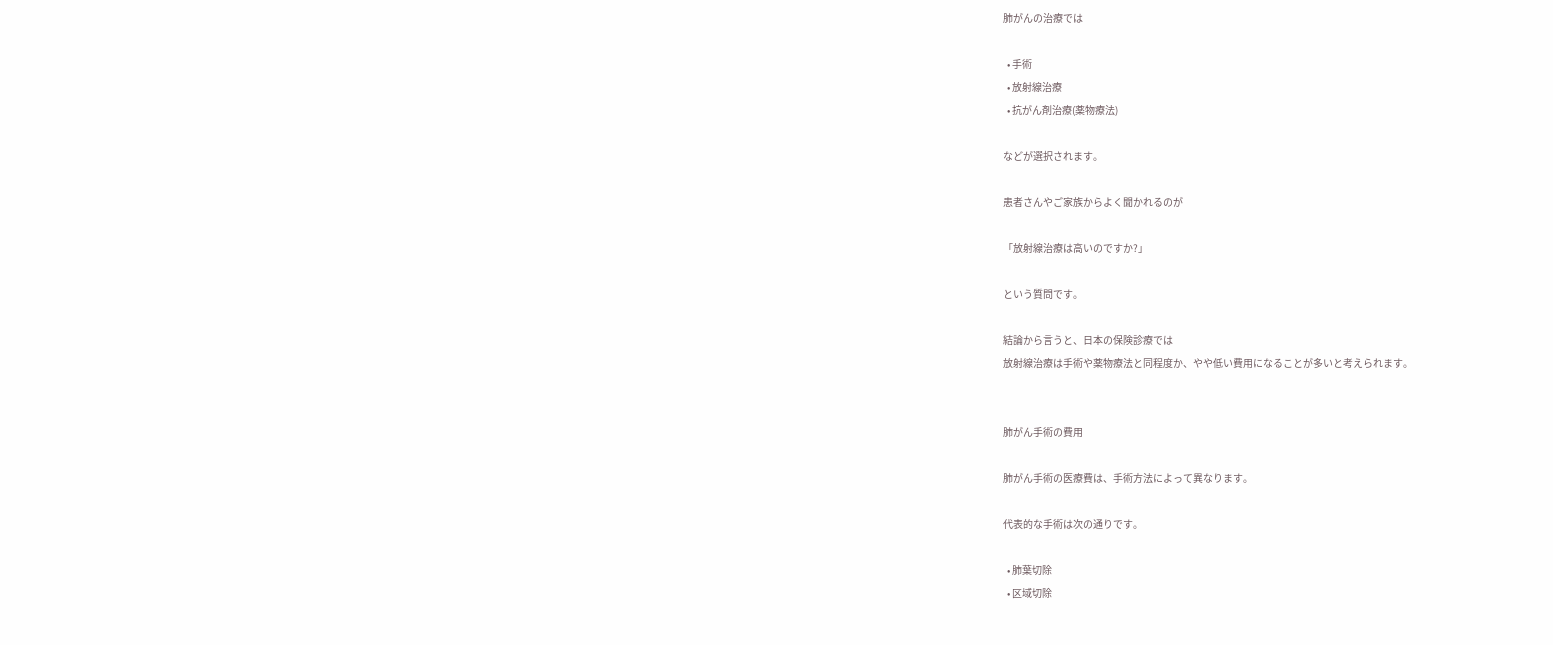肺がんの治療では

  • 手術
  • 放射線治療
  • 抗がん剤治療(薬物療法)

などが選択されます。

患者さんやご家族からよく聞かれるのが

「放射線治療は高いのですか?」

という質問です。

結論から言うと、日本の保険診療では
放射線治療は手術や薬物療法と同程度か、やや低い費用になることが多いと考えられます。


肺がん手術の費用

肺がん手術の医療費は、手術方法によって異なります。

代表的な手術は次の通りです。

  • 肺葉切除
  • 区域切除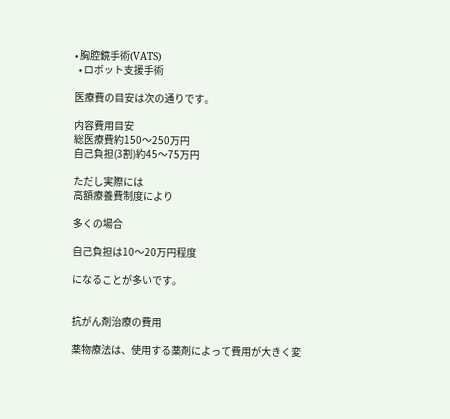• 胸腔鏡手術(VATS)
  • ロボット支援手術

医療費の目安は次の通りです。

内容費用目安
総医療費約150〜250万円
自己負担(3割)約45〜75万円

ただし実際には
高額療養費制度により

多くの場合

自己負担は10〜20万円程度

になることが多いです。


抗がん剤治療の費用

薬物療法は、使用する薬剤によって費用が大きく変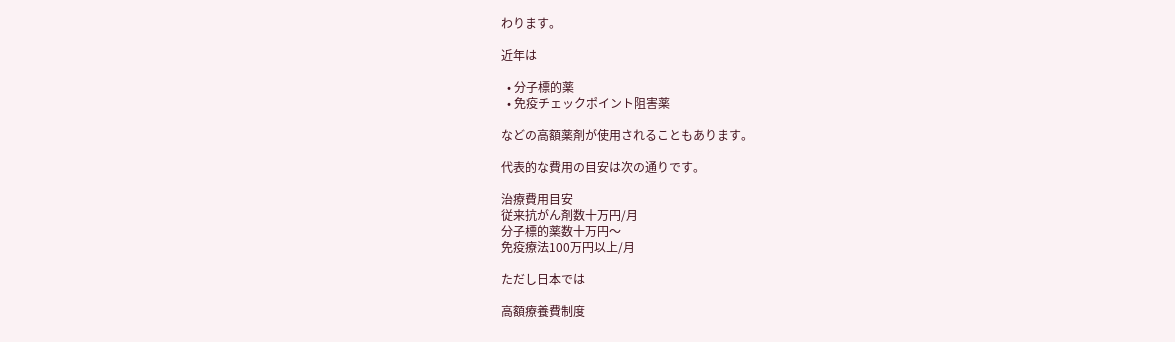わります。

近年は

  • 分子標的薬
  • 免疫チェックポイント阻害薬

などの高額薬剤が使用されることもあります。

代表的な費用の目安は次の通りです。

治療費用目安
従来抗がん剤数十万円/月
分子標的薬数十万円〜
免疫療法100万円以上/月

ただし日本では

高額療養費制度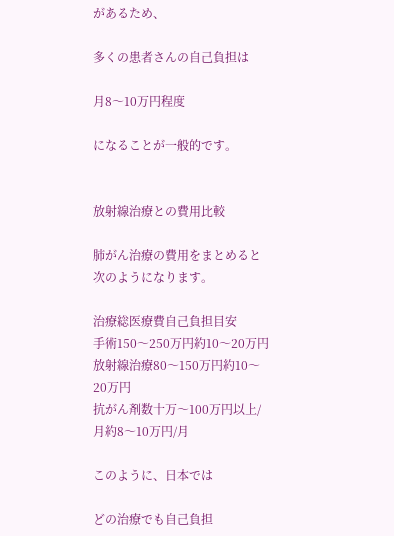があるため、

多くの患者さんの自己負担は

月8〜10万円程度

になることが一般的です。


放射線治療との費用比較

肺がん治療の費用をまとめると次のようになります。

治療総医療費自己負担目安
手術150〜250万円約10〜20万円
放射線治療80〜150万円約10〜20万円
抗がん剤数十万〜100万円以上/月約8〜10万円/月

このように、日本では

どの治療でも自己負担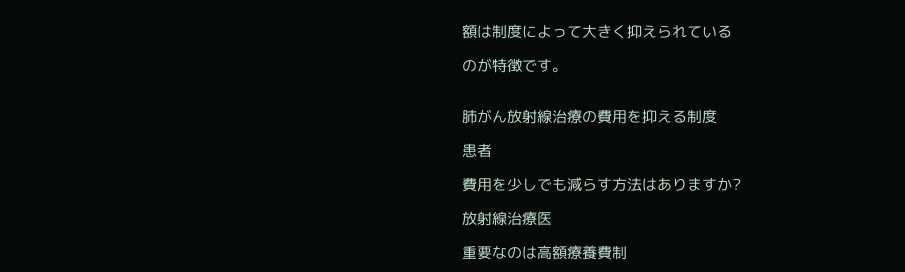額は制度によって大きく抑えられている

のが特徴です。


肺がん放射線治療の費用を抑える制度

患者

費用を少しでも減らす方法はありますか?

放射線治療医

重要なのは高額療養費制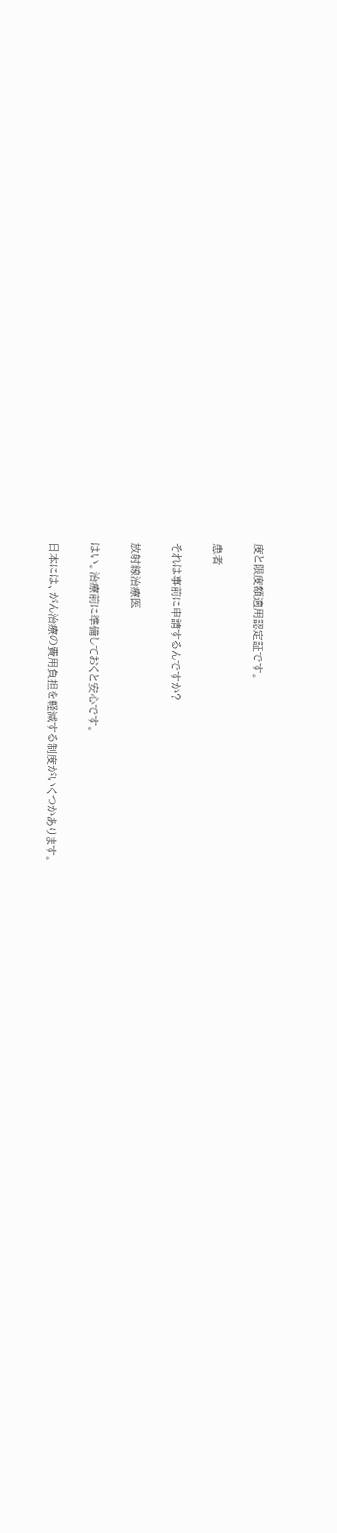度と限度額適用認定証です。

患者

それは事前に申請するんですか?

放射線治療医

はい。治療前に準備しておくと安心です。

日本には、がん治療の費用負担を軽減する制度がいくつかあります。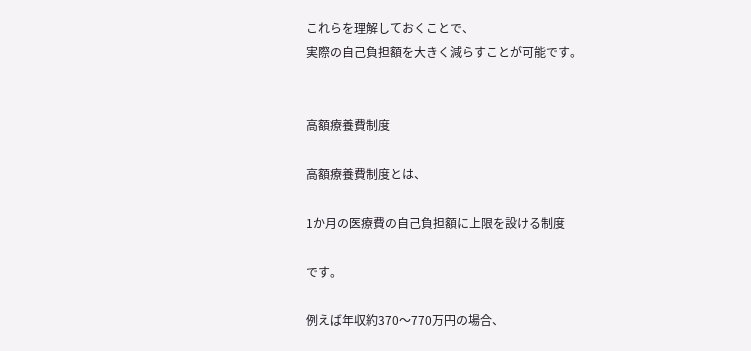これらを理解しておくことで、
実際の自己負担額を大きく減らすことが可能です。


高額療養費制度

高額療養費制度とは、

1か月の医療費の自己負担額に上限を設ける制度

です。

例えば年収約370〜770万円の場合、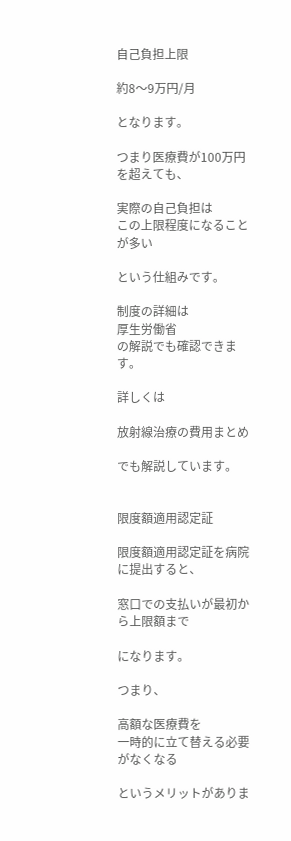自己負担上限

約8〜9万円/月

となります。

つまり医療費が100万円を超えても、

実際の自己負担は
この上限程度になることが多い

という仕組みです。

制度の詳細は
厚生労働省
の解説でも確認できます。

詳しくは

放射線治療の費用まとめ

でも解説しています。


限度額適用認定証

限度額適用認定証を病院に提出すると、

窓口での支払いが最初から上限額まで

になります。

つまり、

高額な医療費を
一時的に立て替える必要がなくなる

というメリットがありま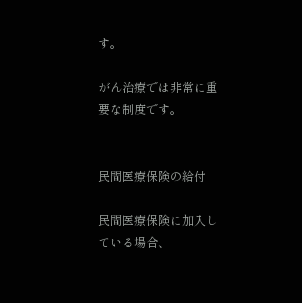す。

がん治療では非常に重要な制度です。


民間医療保険の給付

民間医療保険に加入している場合、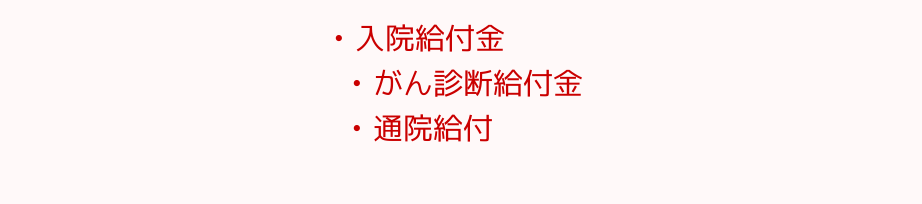• 入院給付金
  • がん診断給付金
  • 通院給付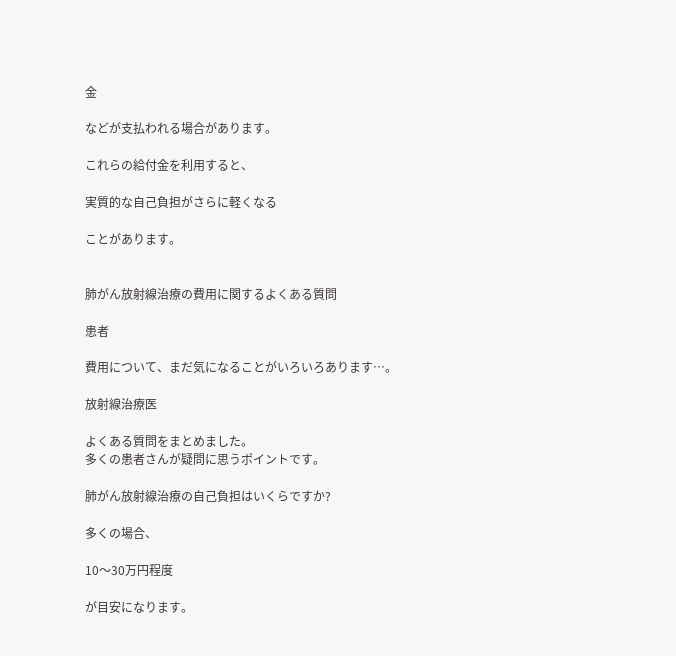金

などが支払われる場合があります。

これらの給付金を利用すると、

実質的な自己負担がさらに軽くなる

ことがあります。


肺がん放射線治療の費用に関するよくある質問

患者

費用について、まだ気になることがいろいろあります…。

放射線治療医

よくある質問をまとめました。
多くの患者さんが疑問に思うポイントです。

肺がん放射線治療の自己負担はいくらですか?

多くの場合、

10〜30万円程度

が目安になります。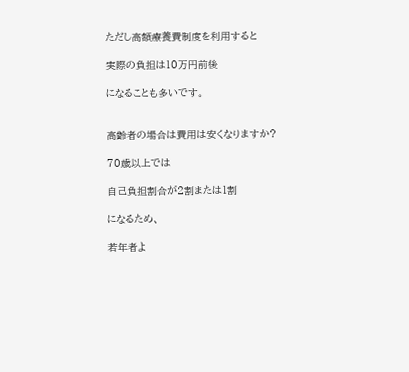ただし高額療養費制度を利用すると

実際の負担は10万円前後

になることも多いです。


高齢者の場合は費用は安くなりますか?

70歳以上では

自己負担割合が2割または1割

になるため、

若年者よ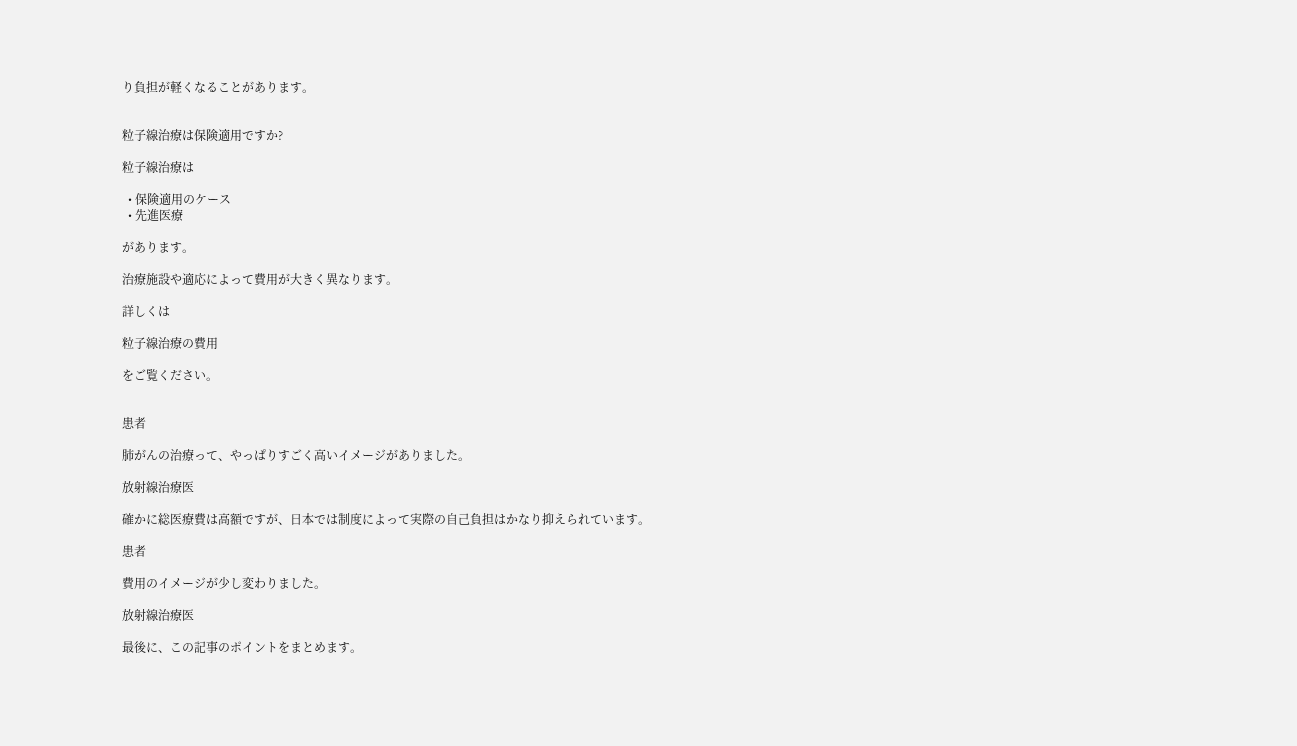り負担が軽くなることがあります。


粒子線治療は保険適用ですか?

粒子線治療は

  • 保険適用のケース
  • 先進医療

があります。

治療施設や適応によって費用が大きく異なります。

詳しくは

粒子線治療の費用

をご覧ください。


患者

肺がんの治療って、やっぱりすごく高いイメージがありました。

放射線治療医

確かに総医療費は高額ですが、日本では制度によって実際の自己負担はかなり抑えられています。

患者

費用のイメージが少し変わりました。

放射線治療医

最後に、この記事のポイントをまとめます。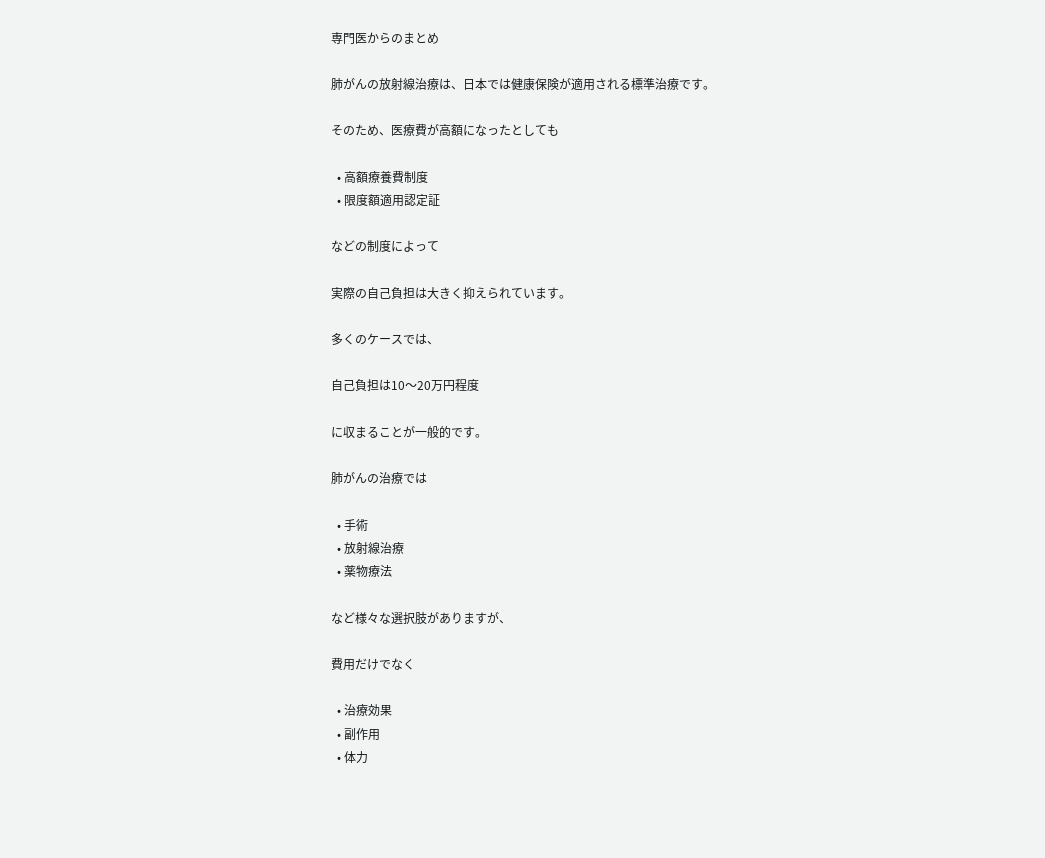専門医からのまとめ

肺がんの放射線治療は、日本では健康保険が適用される標準治療です。

そのため、医療費が高額になったとしても

  • 高額療養費制度
  • 限度額適用認定証

などの制度によって

実際の自己負担は大きく抑えられています。

多くのケースでは、

自己負担は10〜20万円程度

に収まることが一般的です。

肺がんの治療では

  • 手術
  • 放射線治療
  • 薬物療法

など様々な選択肢がありますが、

費用だけでなく

  • 治療効果
  • 副作用
  • 体力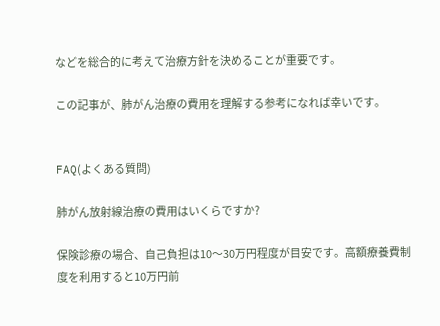などを総合的に考えて治療方針を決めることが重要です。

この記事が、肺がん治療の費用を理解する参考になれば幸いです。


FAQ(よくある質問)

肺がん放射線治療の費用はいくらですか?

保険診療の場合、自己負担は10〜30万円程度が目安です。高額療養費制度を利用すると10万円前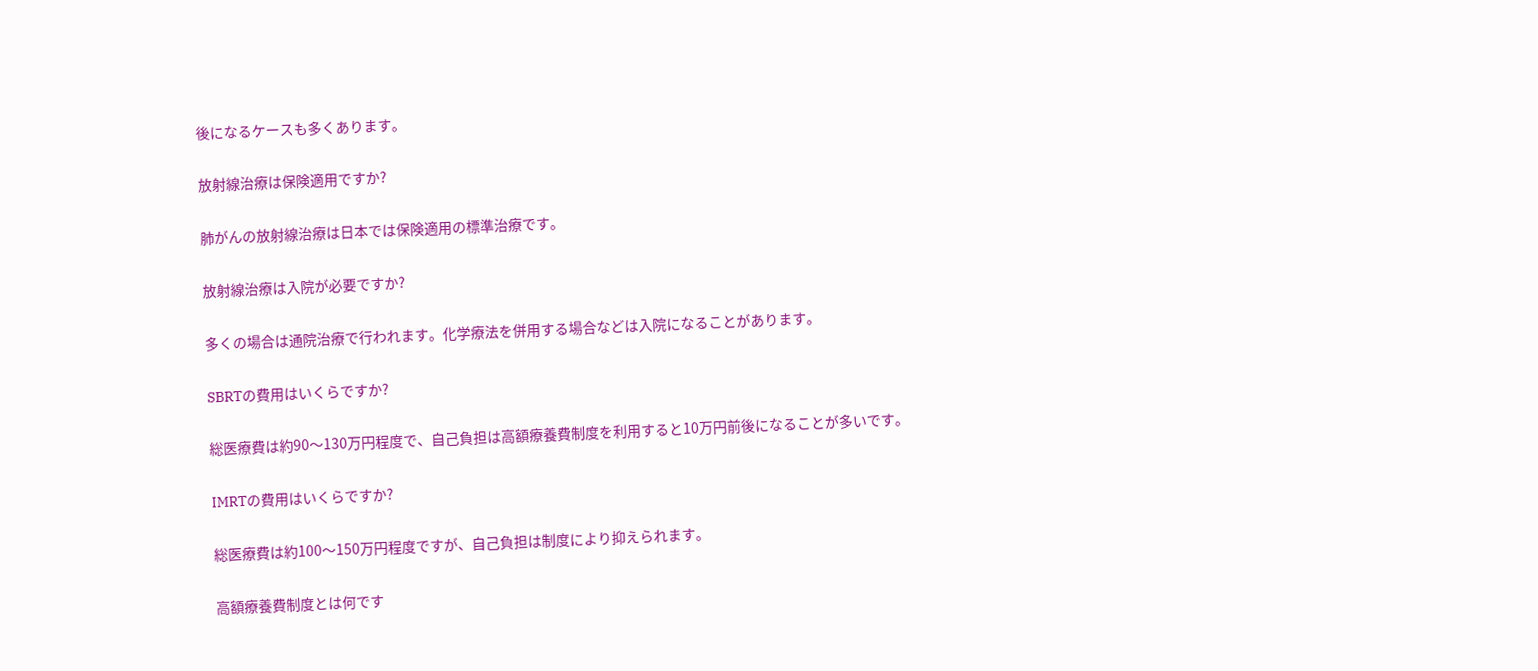後になるケースも多くあります。

放射線治療は保険適用ですか?

肺がんの放射線治療は日本では保険適用の標準治療です。

放射線治療は入院が必要ですか?

多くの場合は通院治療で行われます。化学療法を併用する場合などは入院になることがあります。

SBRTの費用はいくらですか?

総医療費は約90〜130万円程度で、自己負担は高額療養費制度を利用すると10万円前後になることが多いです。

IMRTの費用はいくらですか?

総医療費は約100〜150万円程度ですが、自己負担は制度により抑えられます。

高額療養費制度とは何です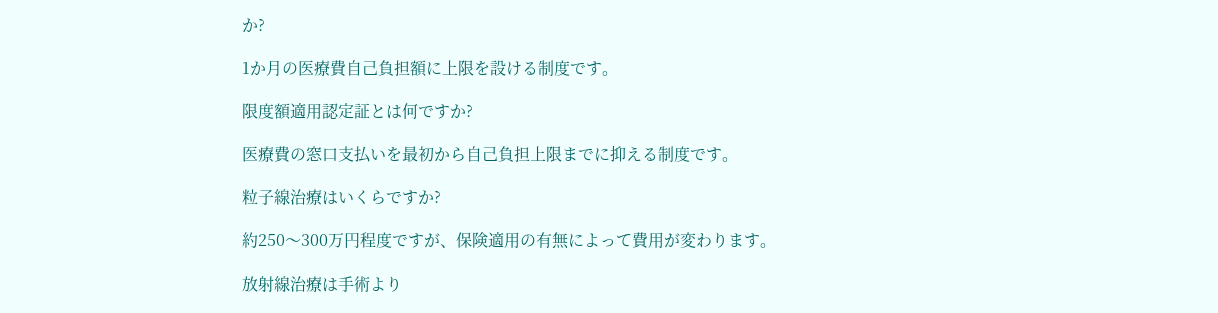か?

1か月の医療費自己負担額に上限を設ける制度です。

限度額適用認定証とは何ですか?

医療費の窓口支払いを最初から自己負担上限までに抑える制度です。

粒子線治療はいくらですか?

約250〜300万円程度ですが、保険適用の有無によって費用が変わります。

放射線治療は手術より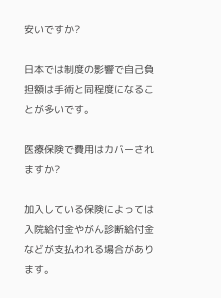安いですか?

日本では制度の影響で自己負担額は手術と同程度になることが多いです。

医療保険で費用はカバーされますか?

加入している保険によっては入院給付金やがん診断給付金などが支払われる場合があります。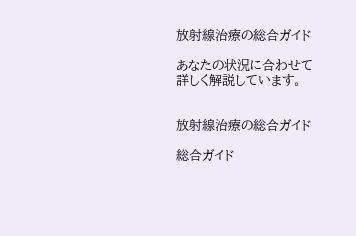放射線治療の総合ガイド

あなたの状況に合わせて詳しく解説しています。


放射線治療の総合ガイド

総合ガイド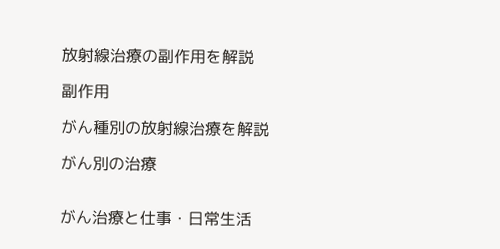放射線治療の副作用を解説

副作用

がん種別の放射線治療を解説

がん別の治療


がん治療と仕事・日常生活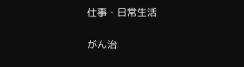仕事・日常生活

がん治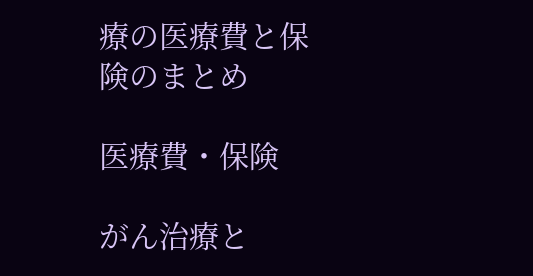療の医療費と保険のまとめ

医療費・保険

がん治療と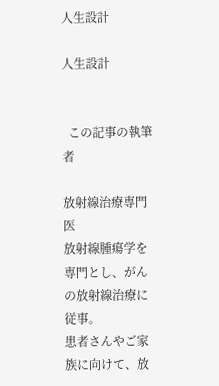人生設計

人生設計


  この記事の執筆者

放射線治療専門医
放射線腫瘍学を専門とし、がんの放射線治療に従事。
患者さんやご家族に向けて、放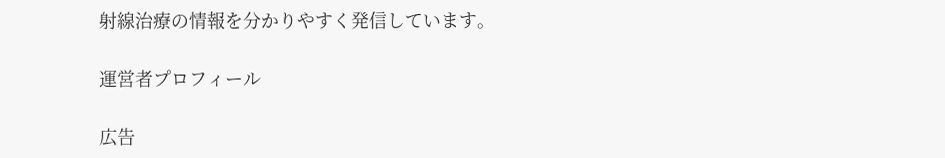射線治療の情報を分かりやすく発信しています。

運営者プロフィール

広告